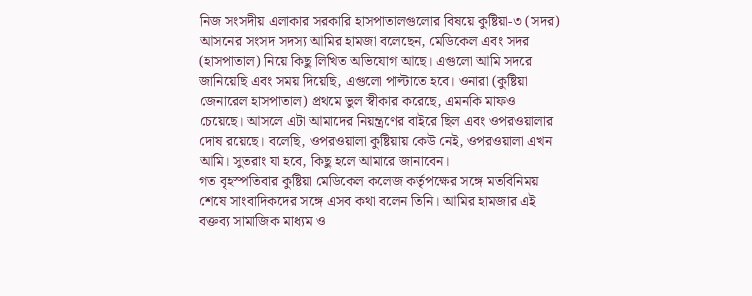নিজ সংসদীয় এলাকার সরকারি হাসপাতালগুলোর বিষয়ে কুষ্টিয়া-৩ (সদর) আসনের সংসদ সদস্য আমির হামজা বলেছেন, মেডিকেল এবং সদর (হাসপাতাল) নিয়ে কিছু লিখিত অভিযোগ আছে। এগুলো আমি সদরে জানিয়েছি এবং সময় দিয়েছি, এগুলো পাল্টাতে হবে। ওনারা (কুষ্টিয়া জেনারেল হাসপাতাল) প্রথমে ভুল স্বীকার করেছে, এমনকি মাফও চেয়েছে। আসলে এটা আমাদের নিয়ন্ত্রণের বাইরে ছিল এবং ওপরওয়ালার দোষ রয়েছে। বলেছি, ওপরওয়ালা কুষ্টিয়ায় কেউ নেই, ওপরওয়ালা এখন আমি। সুতরাং যা হবে, কিছু হলে আমারে জানাবেন।
গত বৃহস্পতিবার কুষ্টিয়া মেডিকেল কলেজ কর্তৃপক্ষের সঙ্গে মতবিনিময় শেষে সাংবাদিকদের সঙ্গে এসব কথা বলেন তিনি। আমির হামজার এই বক্তব্য সামাজিক মাধ্যম ও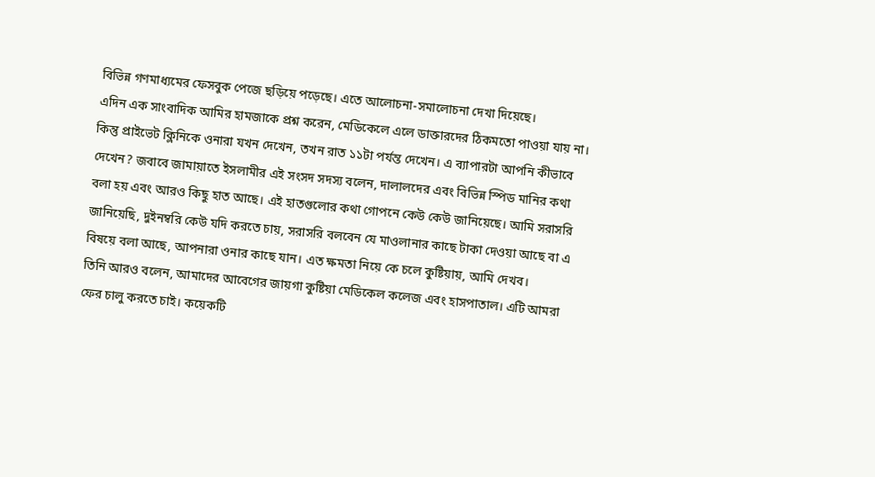বিভিন্ন গণমাধ্যমের ফেসবুক পেজে ছড়িয়ে পড়েছে। এতে আলোচনা-সমালোচনা দেখা দিয়েছে।
এদিন এক সাংবাদিক আমির হামজাকে প্রশ্ন করেন, মেডিকেলে এলে ডাক্তারদের ঠিকমতো পাওয়া যায় না। কিন্তু প্রাইভেট ক্লিনিকে ওনারা যখন দেখেন, তখন রাত ১১টা পর্যন্ত দেখেন। এ ব্যাপারটা আপনি কীভাবে দেখেন? জবাবে জামায়াতে ইসলামীর এই সংসদ সদস্য বলেন, দালালদের এবং বিভিন্ন স্পিড মানির কথা বলা হয় এবং আরও কিছু হাত আছে। এই হাতগুলোর কথা গোপনে কেউ কেউ জানিয়েছে। আমি সরাসরি জানিয়েছি, দুইনম্বরি কেউ যদি করতে চায়, সরাসরি বলবেন যে মাওলানার কাছে টাকা দেওয়া আছে বা এ বিষয়ে বলা আছে, আপনারা ওনার কাছে যান। এত ক্ষমতা নিয়ে কে চলে কুষ্টিয়ায়, আমি দেখব।
তিনি আরও বলেন, আমাদের আবেগের জায়গা কুষ্টিয়া মেডিকেল কলেজ এবং হাসপাতাল। এটি আমরা ফের চালু করতে চাই। কয়েকটি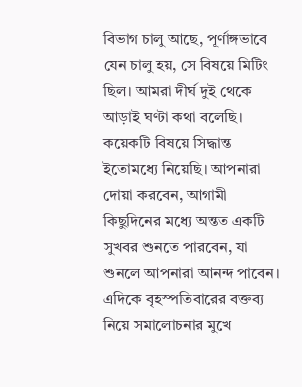বিভাগ চালু আছে, পূর্ণাঙ্গভাবে যেন চালু হয়, সে বিষয়ে মিটিং ছিল। আমরা দীর্ঘ দুই থেকে আড়াই ঘণ্টা কথা বলেছি। কয়েকটি বিষয়ে সিদ্ধান্ত ইতোমধ্যে নিয়েছি। আপনারা দোয়া করবেন, আগামী কিছুদিনের মধ্যে অন্তত একটি সুখবর শুনতে পারবেন, যা শুনলে আপনারা আনন্দ পাবেন।
এদিকে বৃহস্পতিবারের বক্তব্য নিয়ে সমালোচনার মুখে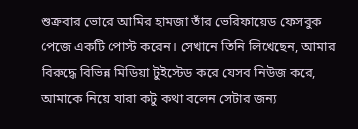শুক্রবার ভোরে আমির হামজা তাঁর ভেরিফায়েড ফেসবুক পেজে একটি পোস্ট করেন। সেখানে তিনি লিখেছেন, আমার বিরুদ্ধে বিভিন্ন মিডিয়া টুইস্টেড করে যেসব নিউজ করে, আমাকে নিয়ে যারা কটু কথা বলেন সেটার জন্য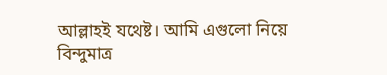আল্লাহই যথেষ্ট। আমি এগুলো নিয়ে বিন্দুমাত্র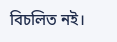বিচলিত নই।